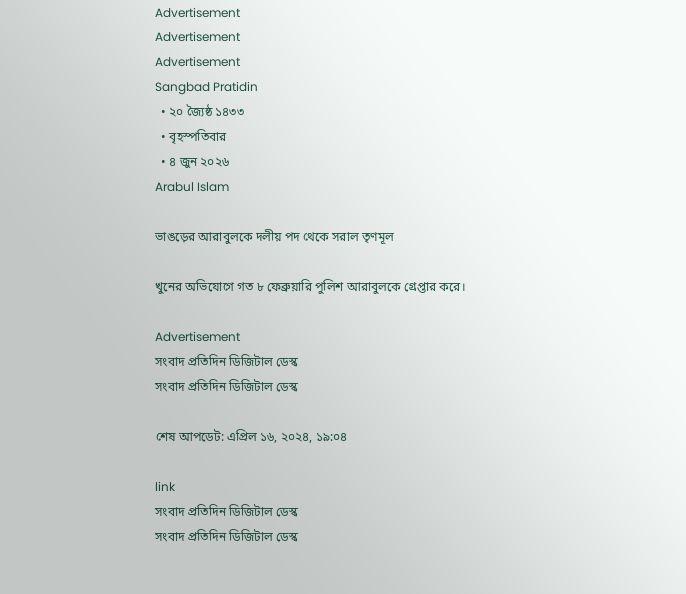Advertisement
Advertisement
Advertisement
Sangbad Pratidin
  • ২০ জ্যৈষ্ঠ ১৪৩৩
  • বৃহস্পতিবার
  • ৪ জুন ২০২৬
Arabul Islam

ভাঙড়ের আরাবুলকে দলীয় পদ থেকে সরাল তৃণমূল

খুনের অভিযোগে গত ৮ ফেব্রুয়ারি পুলিশ আরাবুলকে গ্রেপ্তার করে।

Advertisement
সংবাদ প্রতিদিন ডিজিটাল ডেস্ক
সংবাদ প্রতিদিন ডিজিটাল ডেস্ক

শেষ আপডেট: এপ্রিল ১৬, ২০২৪, ১৯:০৪

link
সংবাদ প্রতিদিন ডিজিটাল ডেস্ক
সংবাদ প্রতিদিন ডিজিটাল ডেস্ক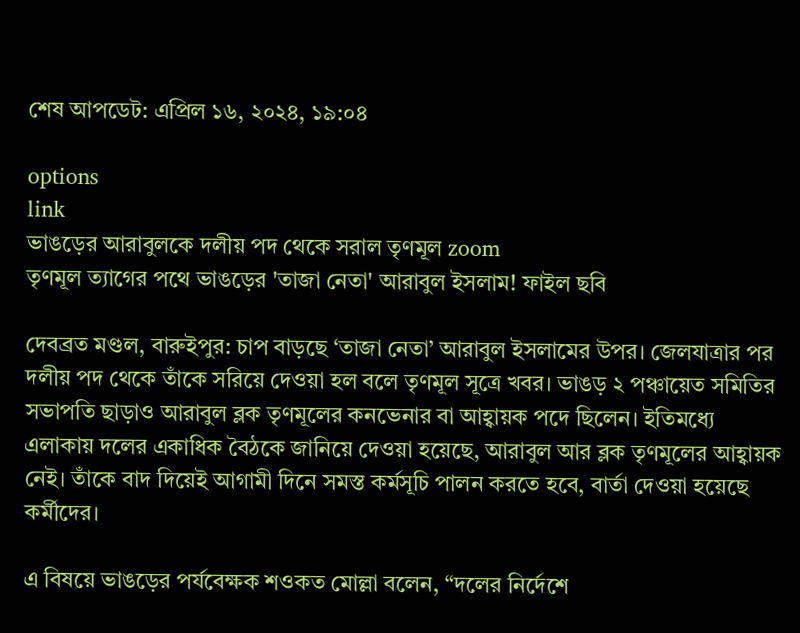শেষ আপডেট: এপ্রিল ১৬, ২০২৪, ১৯:০৪

options
link
ভাঙড়ের আরাবুলকে দলীয় পদ থেকে সরাল তৃণমূল zoom
তৃণমূল ত্যাগের পথে ভাঙড়ের 'তাজা নেতা' আরাবুল ইসলাম! ফাইল ছবি

দেবব্রত মণ্ডল, বারুইপুর: চাপ বাড়ছে ‘তাজা নেতা’ আরাবুল ইসলামের উপর। জেলযাত্রার পর দলীয় পদ থেকে তাঁকে সরিয়ে দেওয়া হল বলে তৃণমূল সূত্রে খবর। ভাঙড় ২ পঞ্চায়েত সমিতির সভাপতি ছাড়াও আরাবুল ব্লক তৃণমূলের কনভেনার বা আহ্বায়ক পদে ছিলেন। ইতিমধ্যে এলাকায় দলের একাধিক বৈঠকে জানিয়ে দেওয়া হয়েছে, আরাবুল আর ব্লক তৃণমূলের আহ্বায়ক নেই। তাঁকে বাদ দিয়েই আগামী দিনে সমস্ত কর্মসূচি পালন করতে হবে, বার্তা দেওয়া হয়েছে কর্মীদের।

এ বিষয়ে ভাঙড়ের পর্যবেক্ষক শওকত মোল্লা বলেন, “দলের নির্দেশে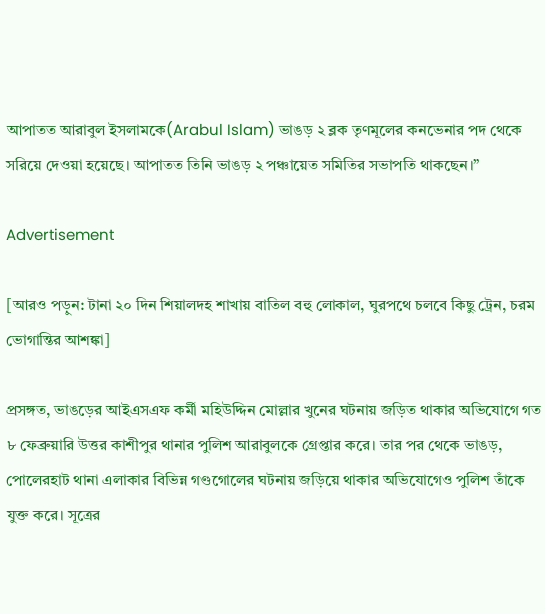আপাতত আরাবুল ইসলামকে(Arabul Islam) ভাঙড় ২ ব্লক তৃণমূলের কনভেনার পদ থেকে সরিয়ে দেওয়া হয়েছে। আপাতত তিনি ভাঙড় ২ পঞ্চায়েত সমিতির সভাপতি থাকছেন।”

Advertisement

[আরও পড়ুন: টানা ২০ দিন শিয়ালদহ শাখায় বাতিল বহু লোকাল, ঘুরপথে চলবে কিছু ট্রেন, চরম ভোগান্তির আশঙ্কা]

প্রসঙ্গত, ভাঙড়ের আইএসএফ কর্মী মহিউদ্দিন মোল্লার খুনের ঘটনায় জড়িত থাকার অভিযোগে গত ৮ ফেব্রুয়ারি উত্তর কাশীপুর থানার পুলিশ আরাবুলকে গ্রেপ্তার করে। তার পর থেকে ভাঙড়, পোলেরহাট থানা এলাকার বিভিন্ন গণ্ডগোলের ঘটনায় জড়িয়ে থাকার অভিযোগেও পুলিশ তাঁকে যুক্ত করে। সূত্রের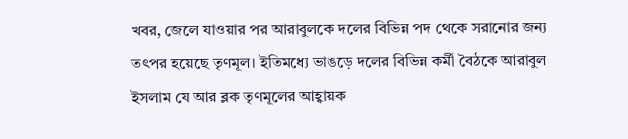খবর, জেলে যাওয়ার পর আরাবুলকে দলের বিভিন্ন পদ থেকে সরানোর জন্য তৎপর হয়েছে তৃণমূল। ইতিমধ্যে ভাঙড়ে দলের বিভিন্ন কর্মী বৈঠকে আরাবুল ইসলাম যে আর ব্লক তৃণমূলের আহ্বায়ক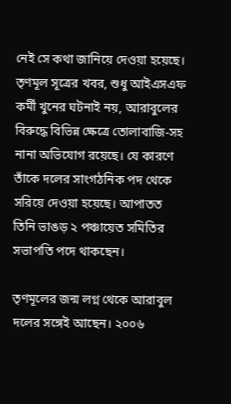নেই সে কথা জানিয়ে দেওয়া হয়েছে। তৃণমূল সূত্রের খবর, শুধু আইএসএফ কর্মী খুনের ঘটনাই নয়, আরাবুলের বিরুদ্ধে বিভিন্ন ক্ষেত্রে তোলাবাজি-সহ নানা অভিযোগ রয়েছে। যে কারণে তাঁকে দলের সাংগঠনিক পদ থেকে সরিয়ে দেওয়া হয়েছে। আপাতত তিনি ভাঙড় ২ পঞ্চায়েত সমিতির সভাপতি পদে থাকছেন।

তৃণমূলের জন্ম লগ্ন থেকে আরাবুল দলের সঙ্গেই আছেন। ২০০৬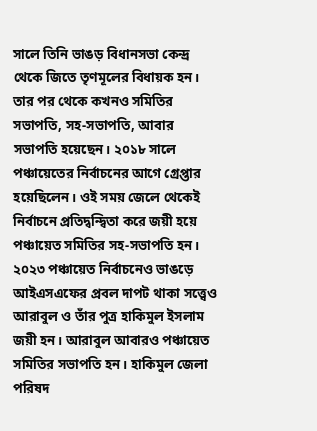সালে তিনি ভাঙড় বিধানসভা কেন্দ্র থেকে জিতে তৃণমূলের বিধায়ক হন। তার পর থেকে কখনও সমিতির সভাপতি, সহ-সভাপতি, আবার সভাপতি হয়েছেন। ২০১৮ সালে পঞ্চায়েতের নির্বাচনের আগে গ্রেপ্তার হয়েছিলেন। ওই সময় জেলে থেকেই নির্বাচনে প্রতিদ্বন্দ্বিতা করে জয়ী হয়ে পঞ্চায়েত সমিতির সহ-সভাপতি হন। ২০২৩ পঞ্চায়েত নির্বাচনেও ভাঙড়ে আইএসএফের প্রবল দাপট থাকা সত্ত্বেও আরাবুল ও তাঁর পুত্র হাকিমুল ইসলাম জয়ী হন। আরাবুল আবারও পঞ্চায়েত সমিতির সভাপতি হন। হাকিমুল জেলা পরিষদ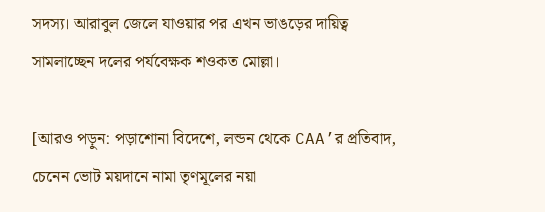সদস্য। আরাবুল জেলে যাওয়ার পর এখন ভাঙড়ের দায়িত্ব সামলাচ্ছেন দলের পর্যবেক্ষক শওকত মোল্লা।

[আরও পড়ুন: পড়াশোনা বিদেশে, লন্ডন থেকে CAA’র প্রতিবাদ, চেনেন ভোট ময়দানে নামা তৃণমূলের নয়া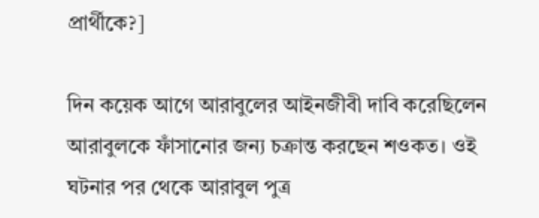প্রার্থীকে?]

দিন কয়েক আগে আরাবুলের আইনজীবী দাবি করেছিলেন আরাবুলকে ফাঁসানোর জন্য চক্রান্ত করছেন শওকত। ওই ঘটনার পর থেকে আরাবুল পুত্র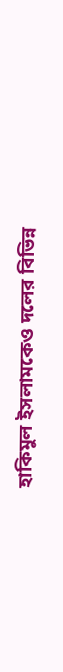হাকিমুল ইসলামকেও দলের বিভিন্ন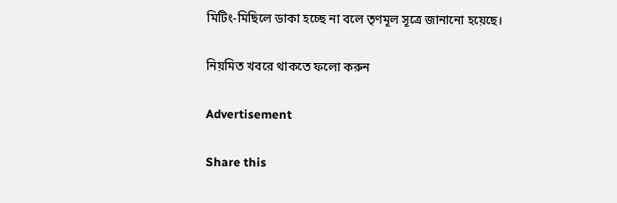মিটিং-মিছিলে ডাকা হচ্ছে না বলে তৃণমূল সূত্রে জানানো হয়েছে।

নিয়মিত খবরে থাকতে ফলো করুন

Advertisement

Share this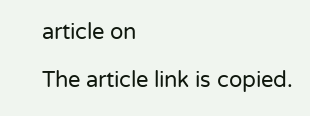article on

The article link is copied.